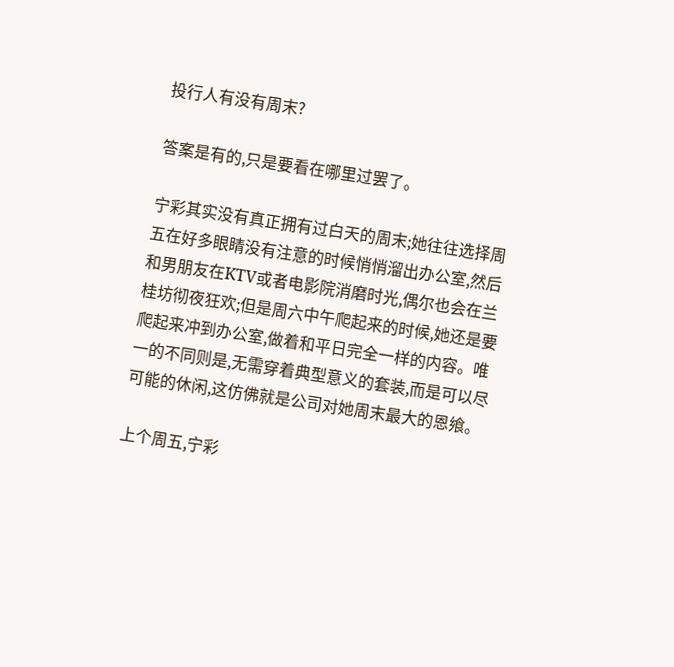投行人有没有周末?

答案是有的,只是要看在哪里过罢了。

宁彩其实没有真正拥有过白天的周末;她往往选择周五在好多眼睛没有注意的时候悄悄溜出办公室,然后和男朋友在KTV或者电影院消磨时光,偶尔也会在兰桂坊彻夜狂欢;但是周六中午爬起来的时候,她还是要爬起来冲到办公室,做着和平日完全一样的内容。唯一的不同则是,无需穿着典型意义的套装,而是可以尽可能的休闲,这仿佛就是公司对她周末最大的恩飨。

上个周五,宁彩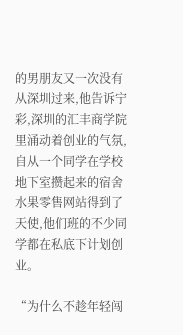的男朋友又一次没有从深圳过来,他告诉宁彩,深圳的汇丰商学院里涌动着创业的气氛,自从一个同学在学校地下室攒起来的宿舍水果零售网站得到了天使,他们班的不少同学都在私底下计划创业。

“为什么不趁年轻闯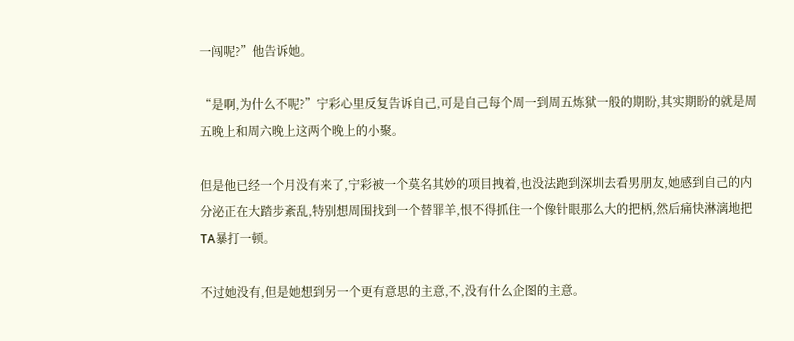一闯呢?”他告诉她。

“是啊,为什么不呢?”宁彩心里反复告诉自己,可是自己每个周一到周五炼狱一般的期盼,其实期盼的就是周五晚上和周六晚上这两个晚上的小聚。

但是他已经一个月没有来了,宁彩被一个莫名其妙的项目拽着,也没法跑到深圳去看男朋友,她感到自己的内分泌正在大踏步紊乱,特别想周围找到一个替罪羊,恨不得抓住一个像针眼那么大的把柄,然后痛快淋漓地把TA暴打一顿。

不过她没有,但是她想到另一个更有意思的主意,不,没有什么企图的主意。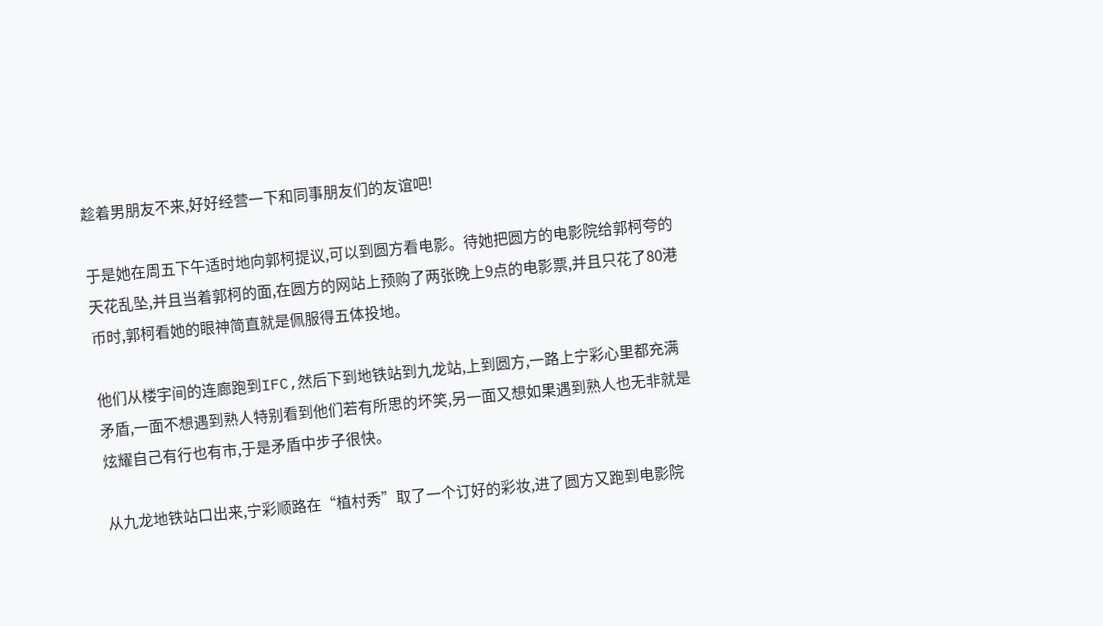趁着男朋友不来,好好经营一下和同事朋友们的友谊吧!

于是她在周五下午适时地向郭柯提议,可以到圆方看电影。待她把圆方的电影院给郭柯夸的天花乱坠,并且当着郭柯的面,在圆方的网站上预购了两张晚上9点的电影票,并且只花了80港币时,郭柯看她的眼神简直就是佩服得五体投地。

他们从楼宇间的连廊跑到IFC,然后下到地铁站到九龙站,上到圆方,一路上宁彩心里都充满矛盾,一面不想遇到熟人特别看到他们若有所思的坏笑,另一面又想如果遇到熟人也无非就是炫耀自己有行也有市,于是矛盾中步子很快。

从九龙地铁站口出来,宁彩顺路在“植村秀”取了一个订好的彩妆,进了圆方又跑到电影院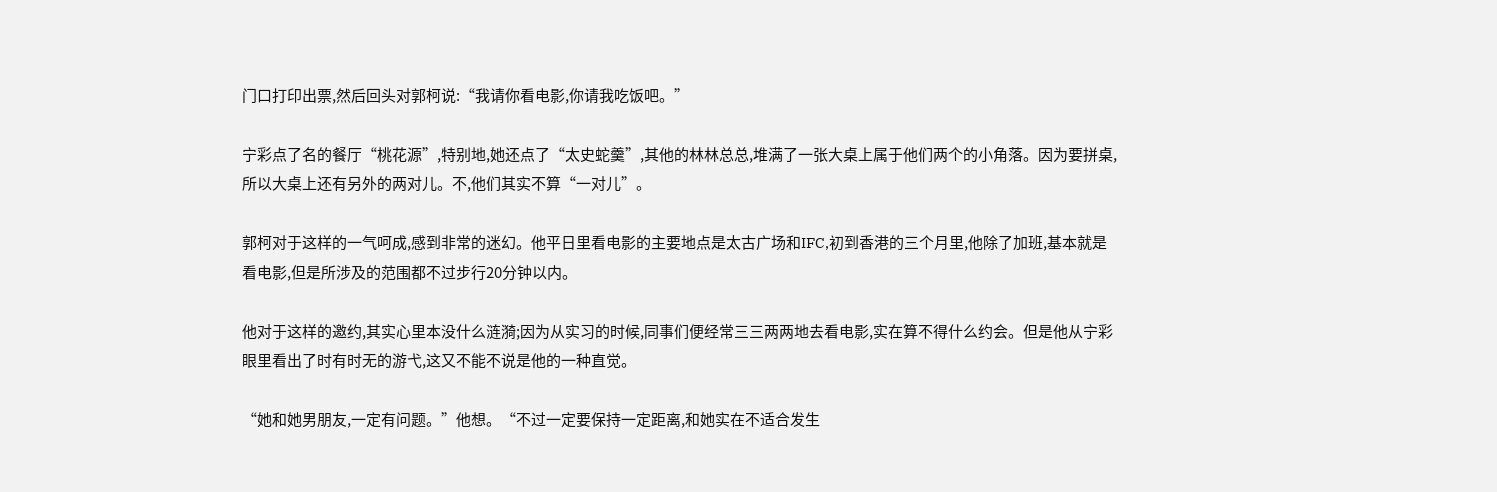门口打印出票,然后回头对郭柯说:“我请你看电影,你请我吃饭吧。”

宁彩点了名的餐厅“桃花源”,特别地,她还点了“太史蛇羹”,其他的林林总总,堆满了一张大桌上属于他们两个的小角落。因为要拼桌,所以大桌上还有另外的两对儿。不,他们其实不算“一对儿”。

郭柯对于这样的一气呵成,感到非常的迷幻。他平日里看电影的主要地点是太古广场和IFC,初到香港的三个月里,他除了加班,基本就是看电影,但是所涉及的范围都不过步行20分钟以内。

他对于这样的邀约,其实心里本没什么涟漪;因为从实习的时候,同事们便经常三三两两地去看电影,实在算不得什么约会。但是他从宁彩眼里看出了时有时无的游弋,这又不能不说是他的一种直觉。

“她和她男朋友,一定有问题。”他想。“不过一定要保持一定距离,和她实在不适合发生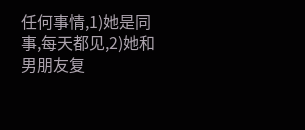任何事情,1)她是同事,每天都见,2)她和男朋友复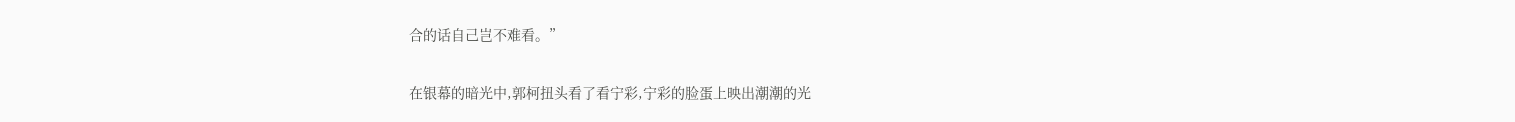合的话自己岂不难看。”

在银幕的暗光中,郭柯扭头看了看宁彩,宁彩的脸蛋上映出潮潮的光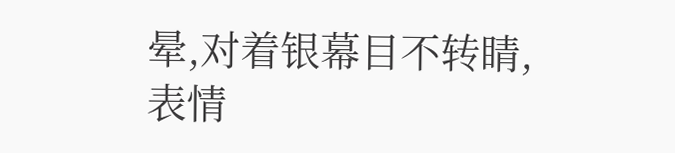晕,对着银幕目不转睛,表情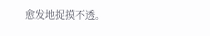愈发地捉摸不透。